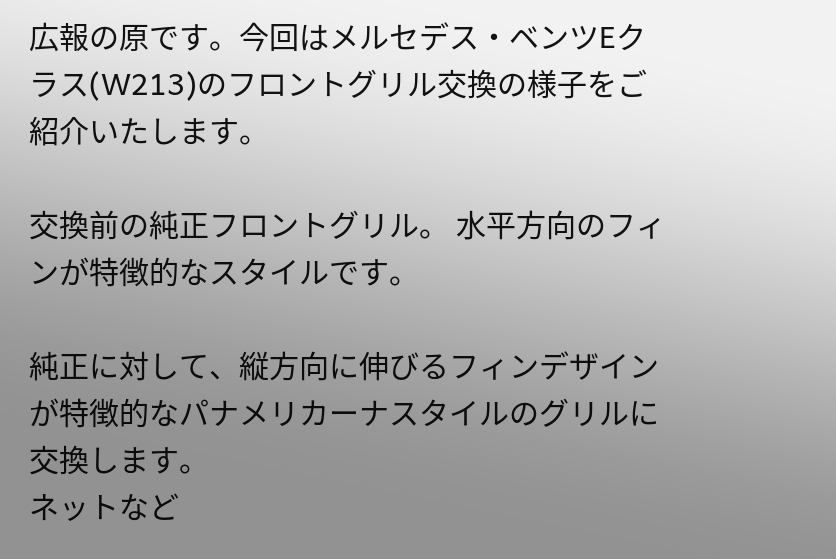広報の原です。今回はメルセデス・ベンツEクラス(W213)のフロントグリル交換の様子をご紹介いたします。

交換前の純正フロントグリル。 水平方向のフィンが特徴的なスタイルです。

純正に対して、縦方向に伸びるフィンデザインが特徴的なパナメリカーナスタイルのグリルに交換します。
ネットなど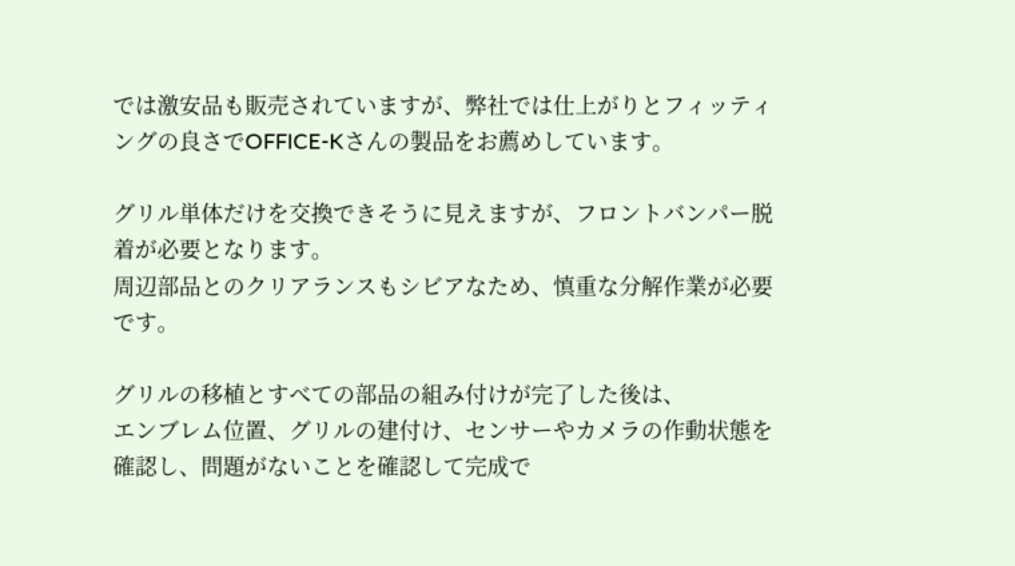では激安品も販売されていますが、弊社では仕上がりとフィッティングの良さでOFFICE-Kさんの製品をお薦めしています。

グリル単体だけを交換できそうに見えますが、フロントバンパー脱着が必要となります。
周辺部品とのクリアランスもシビアなため、慎重な分解作業が必要です。

グリルの移植とすべての部品の組み付けが完了した後は、
エンブレム位置、グリルの建付け、センサーやカメラの作動状態を確認し、問題がないことを確認して完成で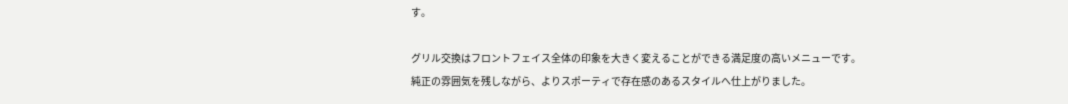す。

グリル交換はフロントフェイス全体の印象を大きく変えることができる満足度の高いメニューです。
純正の雰囲気を残しながら、よりスポーティで存在感のあるスタイルへ仕上がりました。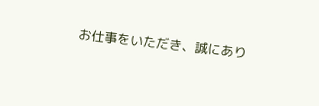お仕事をいただき、誠にあり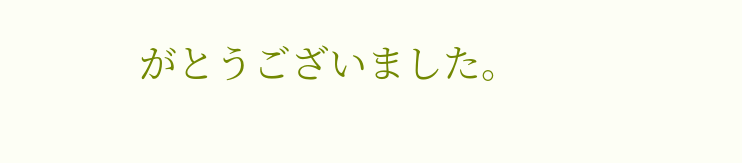がとうございました。